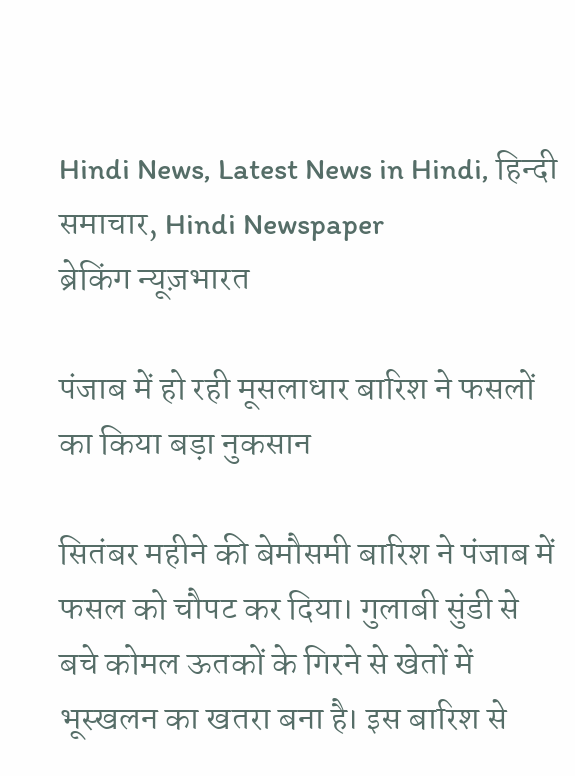Hindi News, Latest News in Hindi, हिन्दी समाचार, Hindi Newspaper
ब्रेकिंग न्यूज़भारत

पंजाब में हो रही मूसलाधार बारिश ने फसलों का किया बड़ा नुकसान

सितंबर महीने की बेमौसमी बारिश ने पंजाब में फसल को चौपट कर दिया। गुलाबी सुंडी से बचे कोमल ऊतकों के गिरने से खेतों में भूस्खलन का खतरा बना है। इस बारिश से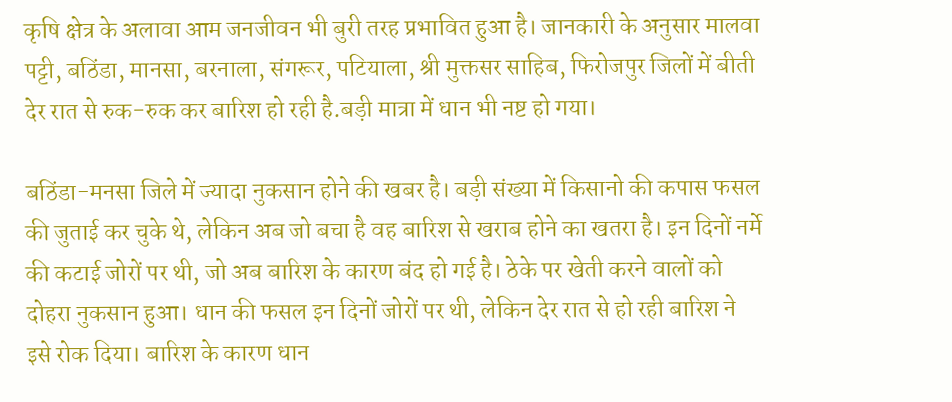कृषि क्षेत्र के अलावा आम जनजीवन भी बुरी तरह प्रभावित हुआ है। जानकारी के अनुसार मालवा पट्टी, बठिंडा, मानसा, बरनाला, संगरूर, पटियाला, श्री मुक्तसर साहिब, फिरोजपुर जिलों में बीती देर रात से रुक-रुक कर बारिश हो रही है.बड़ी मात्रा में धान भी नष्ट हो गया।

बठिंडा-मनसा जिले में ज्यादा नुकसान होने की खबर है। बड़ी संख्या में किसानो की कपास फसल की जुताई कर चुके थे, लेकिन अब जो बचा है वह बारिश से खराब होने का खतरा है। इन दिनों नर्मे की कटाई जोरों पर थी, जो अब बारिश के कारण बंद हो गई है। ठेके पर खेती करने वालों को दोहरा नुकसान हुआ। धान की फसल इन दिनों जोरों पर थी, लेकिन देर रात से हो रही बारिश ने इसे रोक दिया। बारिश के कारण धान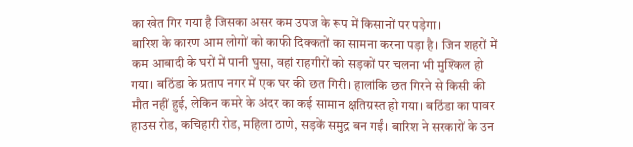का खेत गिर गया है जिसका असर कम उपज के रूप में किसानों पर पड़ेगा।
बारिश के कारण आम लोगों को काफी दिक्कतों का सामना करना पड़ा है। जिन शहरों में कम आबादी के घरों में पानी घुसा, वहां राहगीरों को सड़कों पर चलना भी मुश्किल हो गया। बठिंडा के प्रताप नगर में एक घर की छत गिरी। हालांकि छत गिरने से किसी की मौत नहीं हुई, लेकिन कमरे के अंदर का कई सामान क्षतिग्रस्त हो गया। बठिंडा का पावर हाउस रोड, कचिहारी रोड, महिला ठाणे, सड़कें समुद्र बन गईं। बारिश ने सरकारों के उन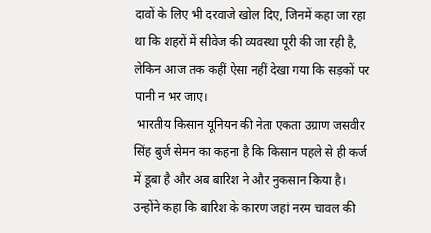दावों के लिए भी दरवाजे खोल दिए, जिनमें कहा जा रहा था कि शहरों में सीवेज की व्यवस्था पूरी की जा रही है, लेकिन आज तक कहीं ऐसा नहीं देखा गया कि सड़कों पर पानी न भर जाए।
 भारतीय किसान यूनियन की नेता एकता उग्राण जसवीर सिंह बुर्ज सेमन का कहना है कि किसान पहले से ही कर्ज में डूबा है और अब बारिश ने और नुकसान किया है। उन्होंने कहा कि बारिश के कारण जहां नरम चावल की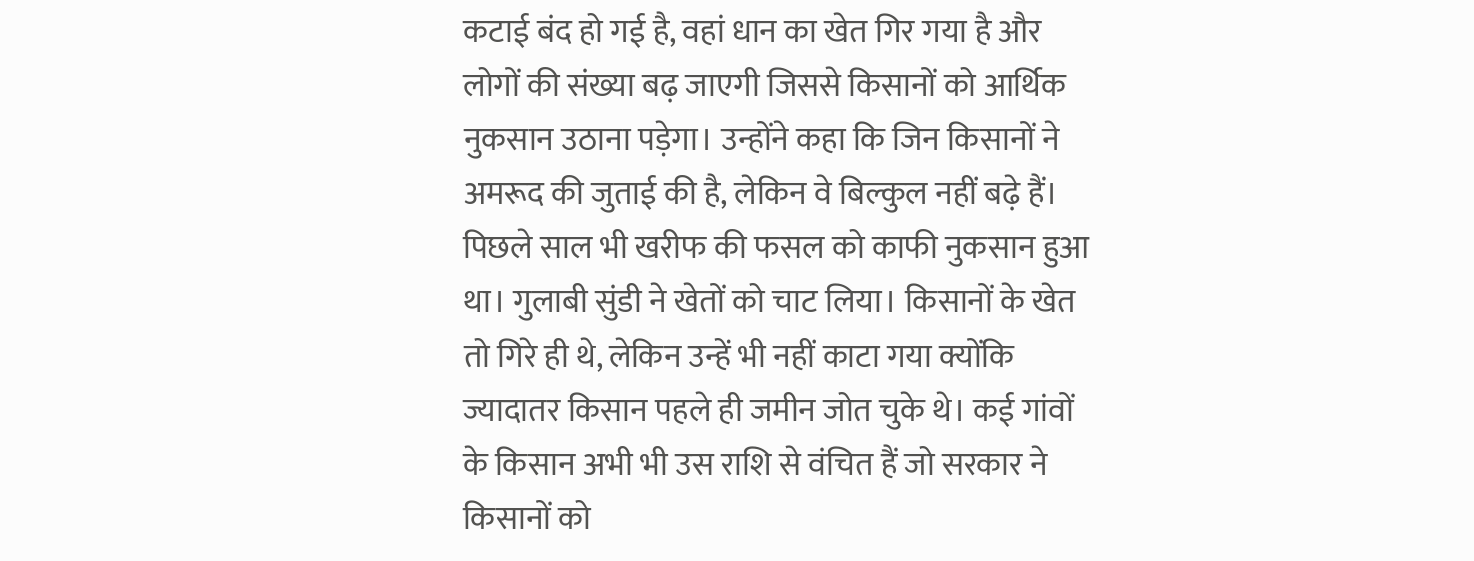कटाई बंद हो गई है, वहां धान का खेत गिर गया है और लोगों की संख्या बढ़ जाएगी जिससे किसानों को आर्थिक नुकसान उठाना पड़ेगा। उन्होंने कहा कि जिन किसानों ने अमरूद की जुताई की है, लेकिन वे बिल्कुल नहीं बढ़े हैं।
पिछले साल भी खरीफ की फसल को काफी नुकसान हुआ था। गुलाबी सुंडी ने खेतों को चाट लिया। किसानों के खेत तो गिरे ही थे, लेकिन उन्हें भी नहीं काटा गया क्योंकि ज्यादातर किसान पहले ही जमीन जोत चुके थे। कई गांवों के किसान अभी भी उस राशि से वंचित हैं जो सरकार ने किसानों को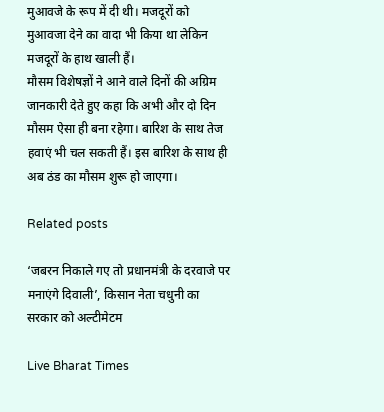मुआवजे के रूप में दी थी। मजदूरों को मुआवजा देने का वादा भी किया था लेकिन मजदूरों के हाथ खाली हैं।
मौसम विशेषज्ञों ने आने वाले दिनों की अग्रिम जानकारी देते हुए कहा कि अभी और दो दिन मौसम ऐसा ही बना रहेगा। बारिश के साथ तेज हवाएं भी चल सकती हैं। इस बारिश के साथ ही अब ठंड का मौसम शुरू हो जाएगा।

Related posts

‘जबरन निकाले गए तो प्रधानमंत्री के दरवाजे पर मनाएंगे दिवाली’, किसान नेता चधुनी का सरकार को अल्टीमेटम

Live Bharat Times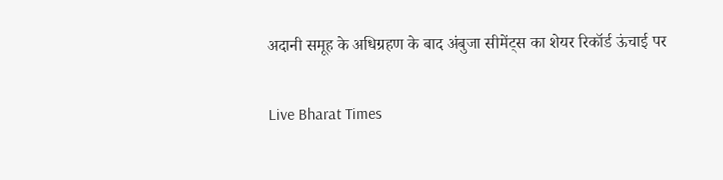अदानी समूह के अधिग्रहण के बाद अंबुजा सीमेंट्स का शेयर रिकॉर्ड ऊंचाई पर

Live Bharat Times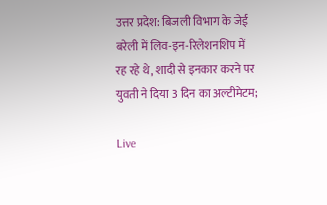उत्तर प्रदेश: बिजली विभाग के जेई बरेली में लिव-इन-रिलेशनशिप में रह रहे थे, शादी से इनकार करने पर युवती ने दिया 3 दिन का अल्टीमेटम;

Live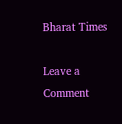Bharat Times

Leave a Comment